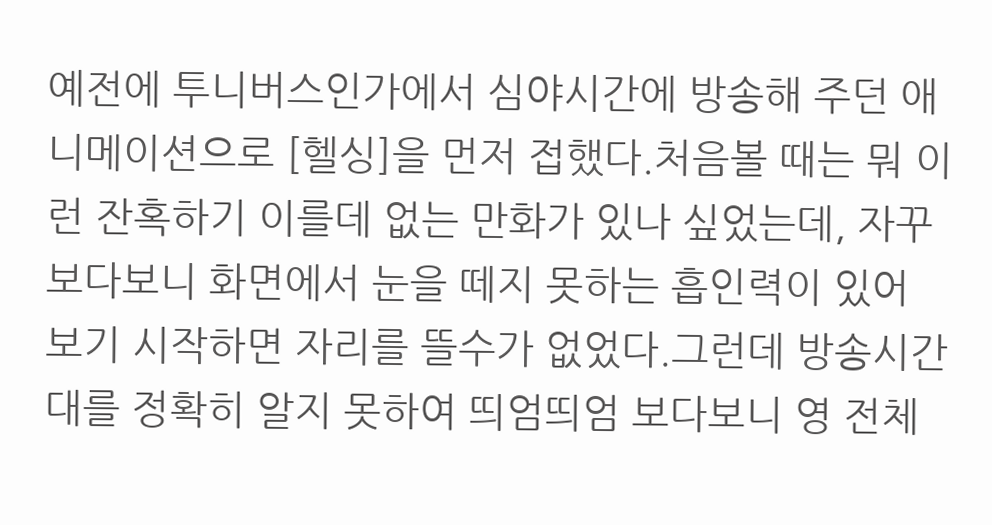예전에 투니버스인가에서 심야시간에 방송해 주던 애니메이션으로 [헬싱]을 먼저 접했다.처음볼 때는 뭐 이런 잔혹하기 이를데 없는 만화가 있나 싶었는데, 자꾸 보다보니 화면에서 눈을 떼지 못하는 흡인력이 있어 보기 시작하면 자리를 뜰수가 없었다.그런데 방송시간대를 정확히 알지 못하여 띄엄띄엄 보다보니 영 전체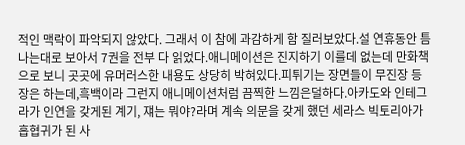적인 맥락이 파악되지 않았다. 그래서 이 참에 과감하게 함 질러보았다.설 연휴동안 틈나는대로 보아서 7권을 전부 다 읽었다.애니메이션은 진지하기 이를데 없는데 만화책으로 보니 곳곳에 유머러스한 내용도 상당히 박혀있다.피튀기는 장면들이 무진장 등장은 하는데,흑백이라 그런지 애니메이션처럼 끔찍한 느낌은덜하다.아카도와 인테그라가 인연을 갖게된 계기, 쟤는 뭐야?라며 계속 의문을 갖게 했던 세라스 빅토리아가흡협귀가 된 사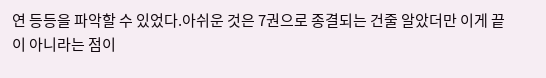연 등등을 파악할 수 있었다.아쉬운 것은 7권으로 종결되는 건줄 알았더만 이게 끝이 아니라는 점이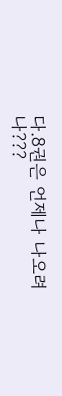다.8권은 언제나 나오려나???